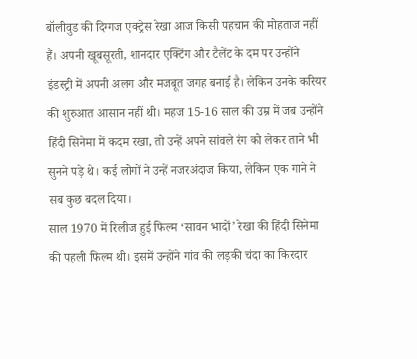बॉलीवुड की दिग्गज एक्ट्रेस रेखा आज किसी पहचान की मोहताज नहीं हैं। अपनी खूबसूरती, शानदार एक्टिंग और टैलेंट के दम पर उन्होंने इंडस्ट्री में अपनी अलग और मजबूत जगह बनाई है। लेकिन उनके करियर की शुरुआत आसान नहीं थी। महज 15-16 साल की उम्र में जब उन्होंने हिंदी सिनेमा में कदम रखा, तो उन्हें अपने सांवले रंग को लेकर ताने भी सुनने पड़े थे। कई लोगों ने उन्हें नजरअंदाज किया, लेकिन एक गाने ने सब कुछ बदल दिया।
साल 1970 में रिलीज हुई फिल्म ‘सावन भादों’ रेखा की हिंदी सिनेमा की पहली फिल्म थी। इसमें उन्होंने गांव की लड़की चंदा का किरदार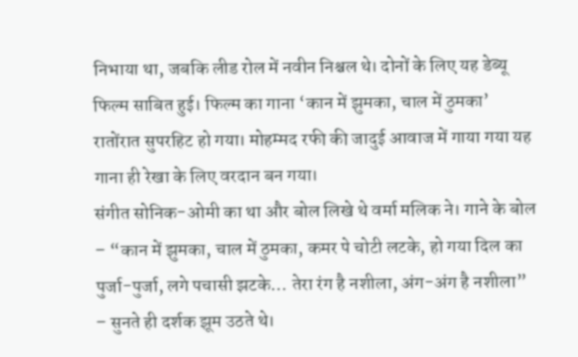निभाया था, जबकि लीड रोल में नवीन निश्चल थे। दोनों के लिए यह डेब्यू फिल्म साबित हुई। फिल्म का गाना ‘कान में झुमका, चाल में ठुमका’ रातोंरात सुपरहिट हो गया। मोहम्मद रफी की जादुई आवाज में गाया गया यह गाना ही रेखा के लिए वरदान बन गया।
संगीत सोनिक-ओमी का था और बोल लिखे थे वर्मा मलिक ने। गाने के बोल – “कान में झुमका, चाल में ठुमका, कमर पे चोटी लटके, हो गया दिल का पुर्जा-पुर्जा, लगे पचासी झटके… तेरा रंग है नशीला, अंग-अंग है नशीला” – सुनते ही दर्शक झूम उठते थे।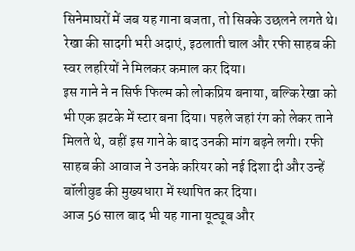सिनेमाघरों में जब यह गाना बजता, तो सिक्के उछलने लगते थे। रेखा की सादगी भरी अदाएं, इठलाती चाल और रफी साहब की स्वर लहरियों ने मिलकर कमाल कर दिया।
इस गाने ने न सिर्फ फिल्म को लोकप्रिय बनाया, बल्कि रेखा को भी एक झटके में स्टार बना दिया। पहले जहां रंग को लेकर ताने मिलते थे, वहीं इस गाने के बाद उनकी मांग बढ़ने लगी। रफी साहब की आवाज ने उनके करियर को नई दिशा दी और उन्हें बॉलीवुड की मुख्यधारा में स्थापित कर दिया।
आज 56 साल बाद भी यह गाना यूट्यूब और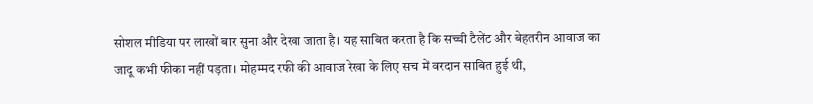सोशल मीडिया पर लाखों बार सुना और देखा जाता है। यह साबित करता है कि सच्ची टैलेंट और बेहतरीन आवाज का जादू कभी फीका नहीं पड़ता। मोहम्मद रफी की आवाज रेखा के लिए सच में वरदान साबित हुई थी,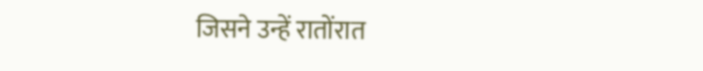जिसने उन्हें रातोंरात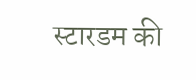स्टारडम की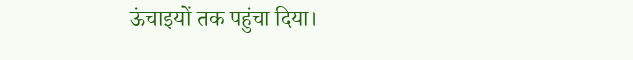ऊंचाइयों तक पहुंचा दिया।